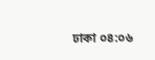ঢাকা ০৪:০৬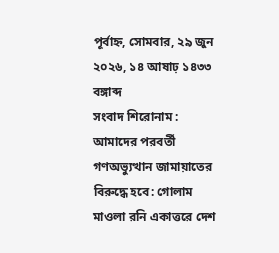পূর্বাহ্ন, সোমবার, ২৯ জুন ২০২৬, ১৪ আষাঢ় ১৪৩৩ বঙ্গাব্দ
সংবাদ শিরোনাম :
আমাদের পরবর্তী গণঅভ্যুত্থান জামায়াতের বিরুদ্ধে হবে: গোলাম মাওলা রনি একাত্তরে দেশ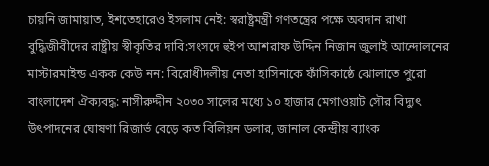চায়নি জামায়াত, ইশতেহারেও ইসলাম নেই: স্বরাষ্ট্রমন্ত্রী গণতন্ত্রের পক্ষে অবদান রাখা বুদ্ধিজীবীদের রাষ্ট্রীয় স্বীকৃতির দাবি:সংসদে হুইপ আশরাফ উদ্দিন নিজান জুলাই আন্দোলনের মাস্টারমাইন্ড একক কেউ নন: বিরোধীদলীয় নেতা হাসিনাকে ফাঁসিকাষ্ঠে ঝোলাতে পুরো বাংলাদেশ ঐক্যবদ্ধ: নাসীরুদ্দীন ২০৩০ সালের মধ্যে ১০ হাজার মেগাওয়াট সৌর বিদ্যুৎ উৎপাদনের ঘোষণা রিজার্ভ বেড়ে কত বিলিয়ন ডলার, জানাল কেন্দ্রীয় ব্যাংক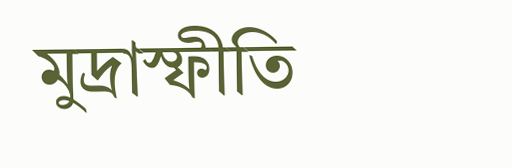মুদ্রাস্ফীতি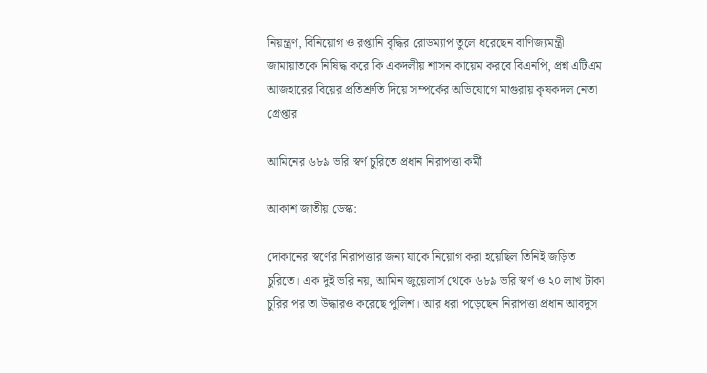নিয়ন্ত্রণ, বিনিয়োগ ও রপ্তানি বৃদ্ধির রোডম্যাপ তুলে ধরেছেন বাণিজ্যমন্ত্রী জামায়াতকে নিষিদ্ধ করে কি একদলীয় শাসন কায়েম করবে বিএনপি, প্রশ্ন এটিএম আজহারের বিয়ের প্রতিশ্রুতি দিয়ে সম্পর্কের অভিযোগে মাগুরায় কৃষকদল নেতা গ্রেপ্তার

আমিনের ৬৮৯ ভরি স্বর্ণ চুরিতে প্রধান নিরাপত্তা কর্মী

আকাশ জাতীয় ডেস্ক:

দোকানের স্বর্ণের নিরাপত্তার জন্য যাকে নিয়োগ করা হয়েছিল তিনিই জড়িত চুরিতে। এক দুই ভরি নয়, আমিন জুয়েলার্স থেকে ৬৮৯ ভরি স্বর্ণ ও ২০ লাখ টাকা চুরির পর তা উদ্ধারও করেছে পুলিশ। আর ধরা পড়েছেন নিরাপত্তা প্রধান আবদুস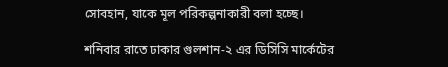সোবহান, যাকে মূল পরিকল্পনাকারী বলা হচ্ছে।

শনিবার রাতে ঢাকার গুলশান-২ এর ডিসিসি মার্কেটের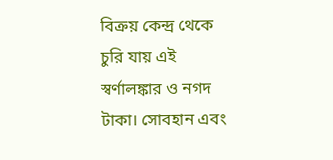বিক্রয় কেন্দ্র থেকে চুরি যায় এই স্বর্ণালঙ্কার ও নগদ টাকা। সোবহান এবং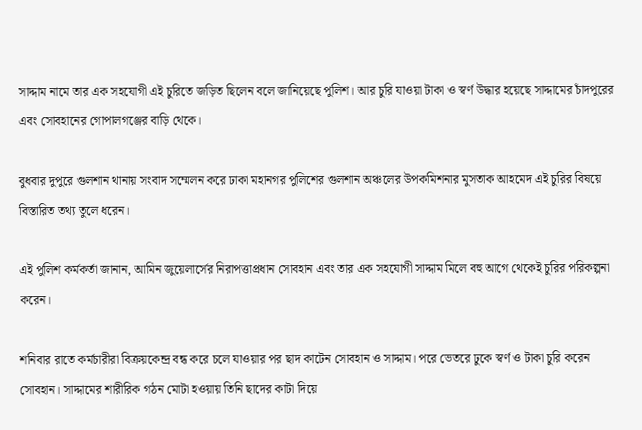সাদ্দাম নামে তার এক সহযোগী এই চুরিতে জড়িত ছিলেন বলে জানিয়েছে পুলিশ। আর চুরি যাওয়া টাকা ও স্বর্ণ উদ্ধার হয়েছে সাদ্দামের চাঁদপুরের এবং সোবহানের গোপালগঞ্জের বাড়ি থেকে।

বুধবার দুপুরে গুলশান থানায় সংবাদ সম্মেলন করে ঢাকা মহানগর পুলিশের গুলশান অঞ্চলের উপকমিশনার মুসতাক আহমেদ এই চুরির বিষয়ে বিস্তারিত তথ্য তুলে ধরেন।

এই পুলিশ কর্মকর্তা জানান, আমিন জুয়েলার্সের নিরাপত্তাপ্রধান সোবহান এবং তার এক সহযোগী সাদ্দাম মিলে বহু আগে থেকেই চুরির পরিকল্পনা করেন।

শনিবার রাতে কর্মচারীরা বিক্রয়কেন্দ্র বন্ধ করে চলে যাওয়ার পর ছাদ কাটেন সোবহান ও সাদ্দাম। পরে ভেতরে ঢুকে স্বর্ণ ও টাকা চুরি করেন সোবহান। সাদ্দামের শারীরিক গঠন মোটা হওয়ায় তিনি ছাদের কাটা দিয়ে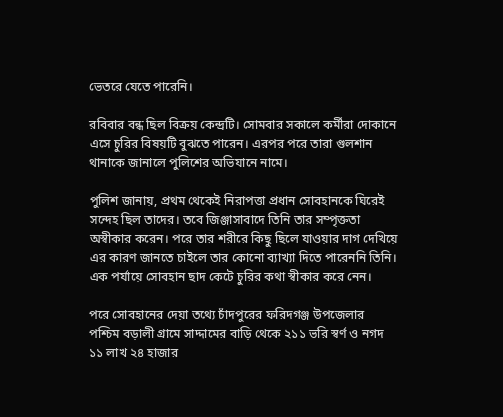ভেতরে যেতে পারেনি।

রবিবার বন্ধ ছিল বিক্রয় কেন্দ্রটি। সোমবার সকালে কর্মীরা দোকানে এসে চুরির বিষয়টি বুঝতে পারেন। এরপর পরে তারা গুলশান থানাকে জানালে পুলিশের অভিযানে নামে।

পুলিশ জানায়, প্রথম থেকেই নিরাপত্তা প্রধান সোবহানকে ঘিরেই সন্দেহ ছিল তাদের। তবে জিঞ্জাসাবাদে তিনি তার সম্পৃক্ততা অস্বীকার করেন। পরে তার শরীরে কিছু ছিলে যাওয়ার দাগ দেখিয়ে এর কারণ জানতে চাইলে তার কোনো ব্যাখ্যা দিতে পারেননি তিনি। এক পর্যায়ে সোবহান ছাদ কেটে চুরির কথা স্বীকার করে নেন।

পরে সোবহানের দেয়া তথ্যে চাঁদপুরের ফরিদগঞ্জ উপজেলার পশ্চিম বড়ালী গ্রামে সাদ্দামের বাড়ি থেকে ২১১ ভরি স্বর্ণ ও নগদ ১১ লাখ ২৪ হাজার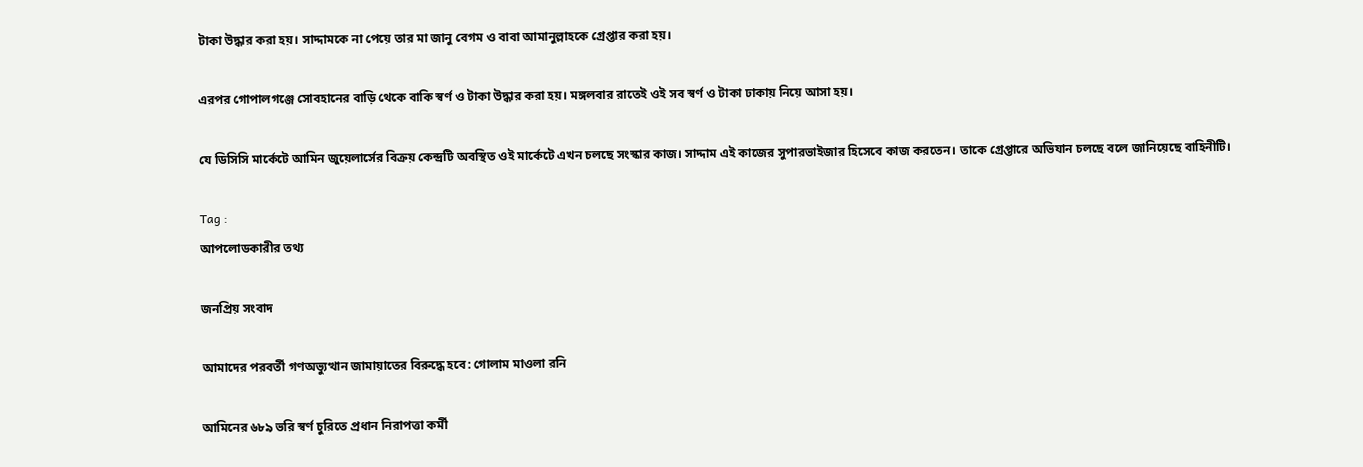টাকা উদ্ধার করা হয়। সাদ্দামকে না পেয়ে তার মা জানু বেগম ও বাবা আমানুল্লাহকে গ্রেপ্তার করা হয়।

এরপর গোপালগঞ্জে সোবহানের বাড়ি থেকে বাকি স্বর্ণ ও টাকা উদ্ধার করা হয়। মঙ্গলবার রাতেই ওই সব স্বর্ণ ও টাকা ঢাকায় নিয়ে আসা হয়।

যে ডিসিসি মার্কেটে আমিন জুয়েলার্সের বিক্রয় কেন্দ্রটি অবস্থিত ওই মার্কেটে এখন চলছে সংস্কার কাজ। সাদ্দাম এই কাজের সুপারভাইজার হিসেবে কাজ করতেন। তাকে গ্রেপ্তারে অভিযান চলছে বলে জানিয়েছে বাহিনীটি।

Tag :
আপলোডকারীর তথ্য

জনপ্রিয় সংবাদ

আমাদের পরবর্তী গণঅভ্যুত্থান জামায়াতের বিরুদ্ধে হবে: গোলাম মাওলা রনি

আমিনের ৬৮৯ ভরি স্বর্ণ চুরিতে প্রধান নিরাপত্তা কর্মী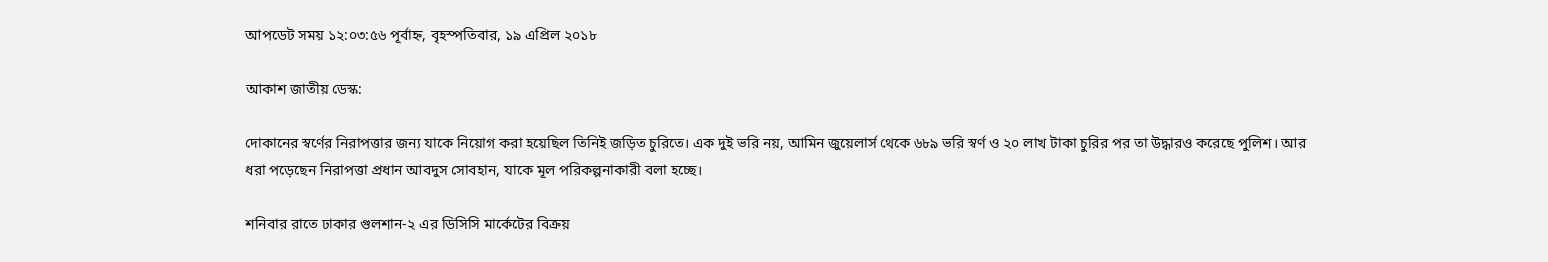আপডেট সময় ১২:০৩:৫৬ পূর্বাহ্ন, বৃহস্পতিবার, ১৯ এপ্রিল ২০১৮

আকাশ জাতীয় ডেস্ক:

দোকানের স্বর্ণের নিরাপত্তার জন্য যাকে নিয়োগ করা হয়েছিল তিনিই জড়িত চুরিতে। এক দুই ভরি নয়, আমিন জুয়েলার্স থেকে ৬৮৯ ভরি স্বর্ণ ও ২০ লাখ টাকা চুরির পর তা উদ্ধারও করেছে পুলিশ। আর ধরা পড়েছেন নিরাপত্তা প্রধান আবদুস সোবহান, যাকে মূল পরিকল্পনাকারী বলা হচ্ছে।

শনিবার রাতে ঢাকার গুলশান-২ এর ডিসিসি মার্কেটের বিক্রয়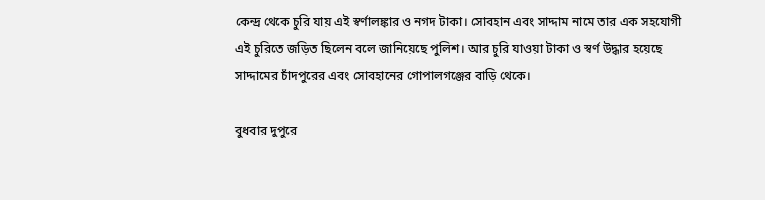কেন্দ্র থেকে চুরি যায় এই স্বর্ণালঙ্কার ও নগদ টাকা। সোবহান এবং সাদ্দাম নামে তার এক সহযোগী এই চুরিতে জড়িত ছিলেন বলে জানিয়েছে পুলিশ। আর চুরি যাওয়া টাকা ও স্বর্ণ উদ্ধার হয়েছে সাদ্দামের চাঁদপুরের এবং সোবহানের গোপালগঞ্জের বাড়ি থেকে।

বুধবার দুপুরে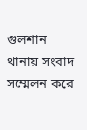গুলশান থানায় সংবাদ সম্মেলন করে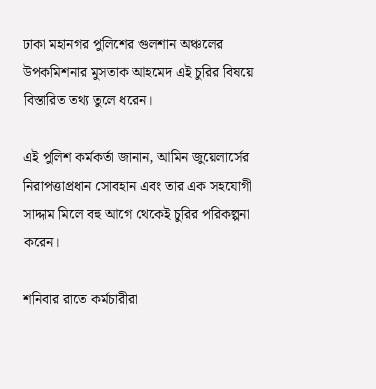ঢাকা মহানগর পুলিশের গুলশান অঞ্চলের উপকমিশনার মুসতাক আহমেদ এই চুরির বিষয়ে বিস্তারিত তথ্য তুলে ধরেন।

এই পুলিশ কর্মকর্তা জানান, আমিন জুয়েলার্সের নিরাপত্তাপ্রধান সোবহান এবং তার এক সহযোগী সাদ্দাম মিলে বহু আগে থেকেই চুরির পরিকল্পনা করেন।

শনিবার রাতে কর্মচারীরা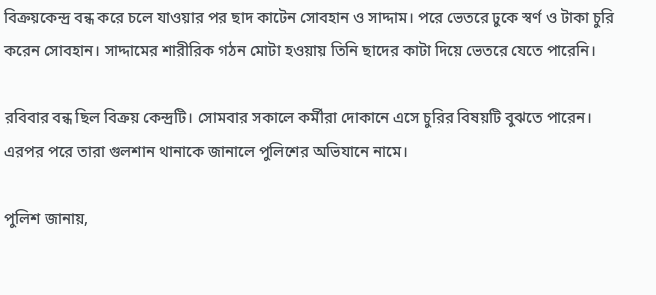বিক্রয়কেন্দ্র বন্ধ করে চলে যাওয়ার পর ছাদ কাটেন সোবহান ও সাদ্দাম। পরে ভেতরে ঢুকে স্বর্ণ ও টাকা চুরি করেন সোবহান। সাদ্দামের শারীরিক গঠন মোটা হওয়ায় তিনি ছাদের কাটা দিয়ে ভেতরে যেতে পারেনি।

রবিবার বন্ধ ছিল বিক্রয় কেন্দ্রটি। সোমবার সকালে কর্মীরা দোকানে এসে চুরির বিষয়টি বুঝতে পারেন। এরপর পরে তারা গুলশান থানাকে জানালে পুলিশের অভিযানে নামে।

পুলিশ জানায়,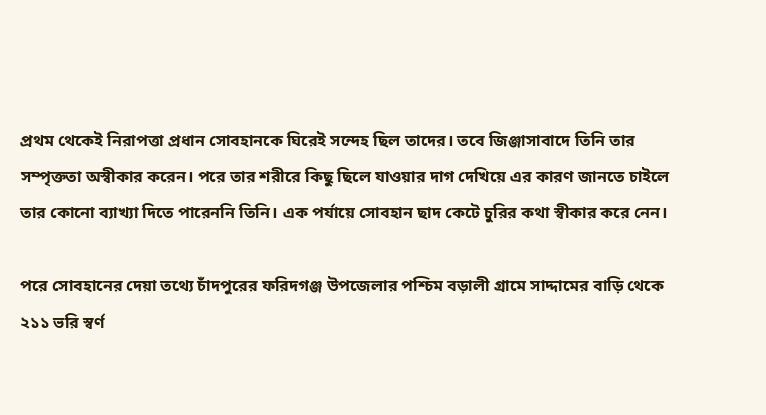প্রথম থেকেই নিরাপত্তা প্রধান সোবহানকে ঘিরেই সন্দেহ ছিল তাদের। তবে জিঞ্জাসাবাদে তিনি তার সম্পৃক্ততা অস্বীকার করেন। পরে তার শরীরে কিছু ছিলে যাওয়ার দাগ দেখিয়ে এর কারণ জানতে চাইলে তার কোনো ব্যাখ্যা দিতে পারেননি তিনি। এক পর্যায়ে সোবহান ছাদ কেটে চুরির কথা স্বীকার করে নেন।

পরে সোবহানের দেয়া তথ্যে চাঁদপুরের ফরিদগঞ্জ উপজেলার পশ্চিম বড়ালী গ্রামে সাদ্দামের বাড়ি থেকে ২১১ ভরি স্বর্ণ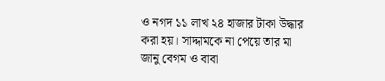ও নগদ ১১ লাখ ২৪ হাজার টাকা উদ্ধার করা হয়। সাদ্দামকে না পেয়ে তার মা জানু বেগম ও বাবা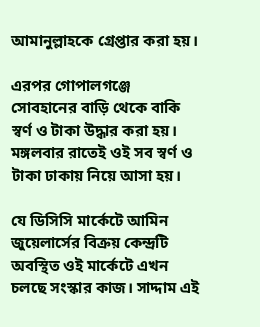আমানুল্লাহকে গ্রেপ্তার করা হয়।

এরপর গোপালগঞ্জে সোবহানের বাড়ি থেকে বাকি স্বর্ণ ও টাকা উদ্ধার করা হয়। মঙ্গলবার রাতেই ওই সব স্বর্ণ ও টাকা ঢাকায় নিয়ে আসা হয়।

যে ডিসিসি মার্কেটে আমিন জুয়েলার্সের বিক্রয় কেন্দ্রটি অবস্থিত ওই মার্কেটে এখন চলছে সংস্কার কাজ। সাদ্দাম এই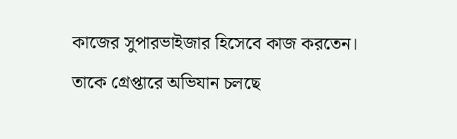কাজের সুপারভাইজার হিসেবে কাজ করতেন। তাকে গ্রেপ্তারে অভিযান চলছে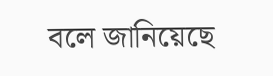বলে জানিয়েছে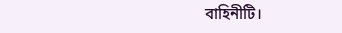বাহিনীটি।